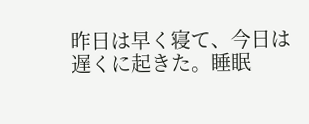昨日は早く寝て、今日は遅くに起きた。睡眠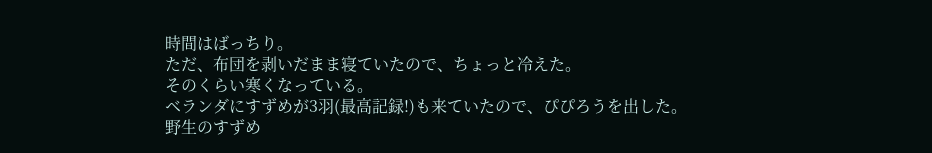時間はばっちり。
ただ、布団を剥いだまま寝ていたので、ちょっと冷えた。
そのくらい寒くなっている。
ベランダにすずめが3羽(最高記録!)も来ていたので、ぴぴろうを出した。
野生のすずめ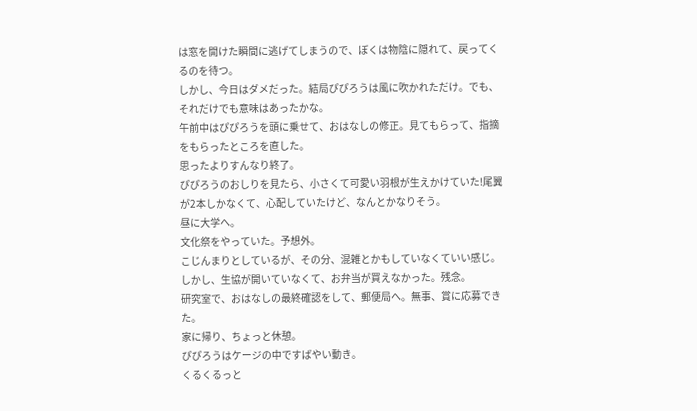は窓を開けた瞬間に逃げてしまうので、ぼくは物陰に隠れて、戻ってくるのを待つ。
しかし、今日はダメだった。結局ぴぴろうは風に吹かれただけ。でも、それだけでも意味はあったかな。
午前中はぴぴろうを頭に乗せて、おはなしの修正。見てもらって、指摘をもらったところを直した。
思ったよりすんなり終了。
ぴぴろうのおしりを見たら、小さくて可愛い羽根が生えかけていた!尾翼が2本しかなくて、心配していたけど、なんとかなりそう。
昼に大学へ。
文化祭をやっていた。予想外。
こじんまりとしているが、その分、混雑とかもしていなくていい感じ。
しかし、生協が開いていなくて、お弁当が買えなかった。残念。
研究室で、おはなしの最終確認をして、郵便局へ。無事、賞に応募できた。
家に帰り、ちょっと休憩。
ぴぴろうはケージの中ですばやい動き。
くるくるっと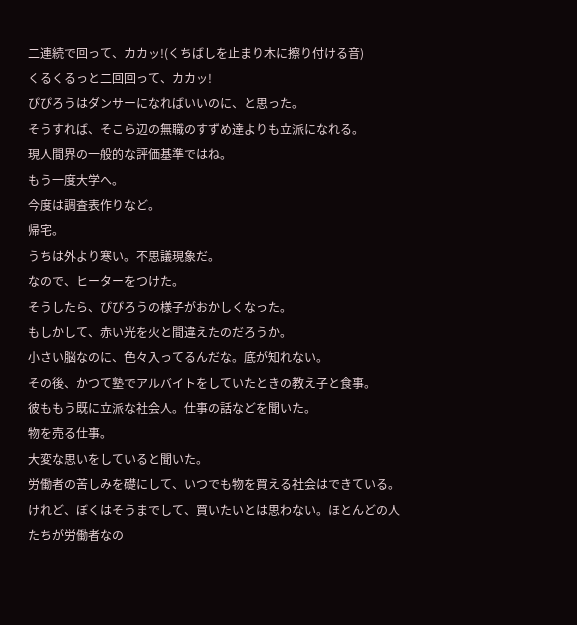二連続で回って、カカッ!(くちばしを止まり木に擦り付ける音)
くるくるっと二回回って、カカッ!
ぴぴろうはダンサーになればいいのに、と思った。
そうすれば、そこら辺の無職のすずめ達よりも立派になれる。
現人間界の一般的な評価基準ではね。
もう一度大学へ。
今度は調査表作りなど。
帰宅。
うちは外より寒い。不思議現象だ。
なので、ヒーターをつけた。
そうしたら、ぴぴろうの様子がおかしくなった。
もしかして、赤い光を火と間違えたのだろうか。
小さい脳なのに、色々入ってるんだな。底が知れない。
その後、かつて塾でアルバイトをしていたときの教え子と食事。
彼ももう既に立派な社会人。仕事の話などを聞いた。
物を売る仕事。
大変な思いをしていると聞いた。
労働者の苦しみを礎にして、いつでも物を買える社会はできている。けれど、ぼくはそうまでして、買いたいとは思わない。ほとんどの人たちが労働者なの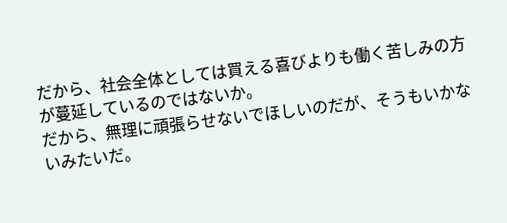だから、社会全体としては買える喜びよりも働く苦しみの方が蔓延しているのではないか。
だから、無理に頑張らせないでほしいのだが、そうもいかないみたいだ。